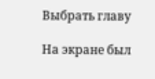Выбрать главу

На экране был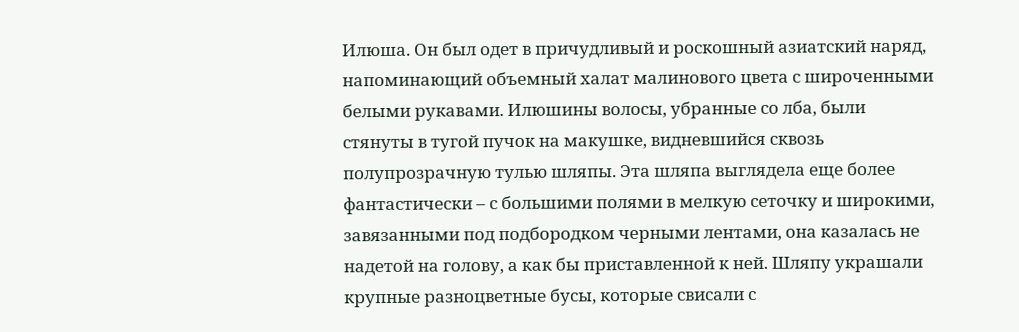Илюша. Он был одет в причудливый и роскошный азиатский наряд, напоминающий объемный халат малинового цвета с широченными белыми рукавами. Илюшины волосы, убранные со лба, были стянуты в тугой пучок на макушке, видневшийся сквозь полупрозрачную тулью шляпы. Эта шляпа выглядела еще более фантастически – с большими полями в мелкую сеточку и широкими, завязанными под подбородком черными лентами, она казалась не надетой на голову, а как бы приставленной к ней. Шляпу украшали крупные разноцветные бусы, которые свисали с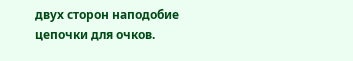двух сторон наподобие цепочки для очков.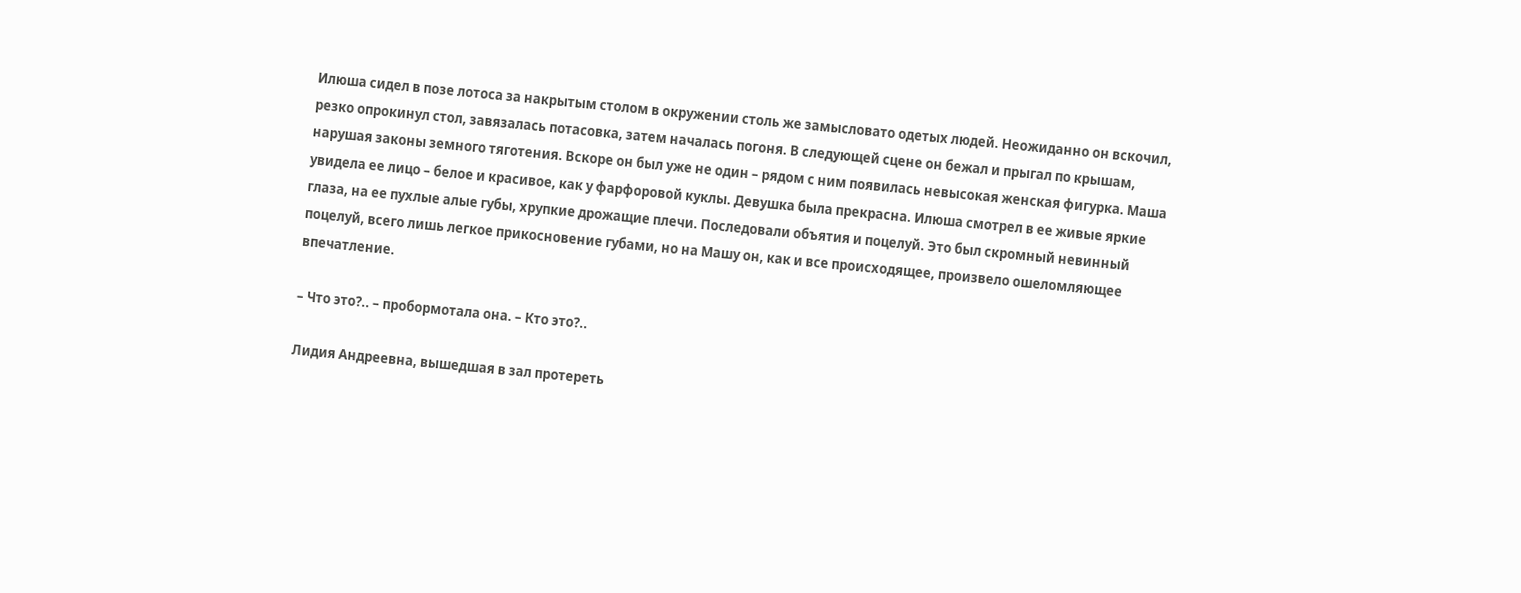Илюша сидел в позе лотоса за накрытым столом в окружении столь же замысловато одетых людей. Неожиданно он вскочил, резко опрокинул стол, завязалась потасовка, затем началась погоня. В следующей сцене он бежал и прыгал по крышам, нарушая законы земного тяготения. Вскоре он был уже не один – рядом с ним появилась невысокая женская фигурка. Маша увидела ее лицо – белое и красивое, как у фарфоровой куклы. Девушка была прекрасна. Илюша смотрел в ее живые яркие глаза, на ее пухлые алые губы, хрупкие дрожащие плечи. Последовали объятия и поцелуй. Это был скромный невинный поцелуй, всего лишь легкое прикосновение губами, но на Машу он, как и все происходящее, произвело ошеломляющее впечатление.

– Что это?.. – пробормотала она. – Кто это?..

Лидия Андреевна, вышедшая в зал протереть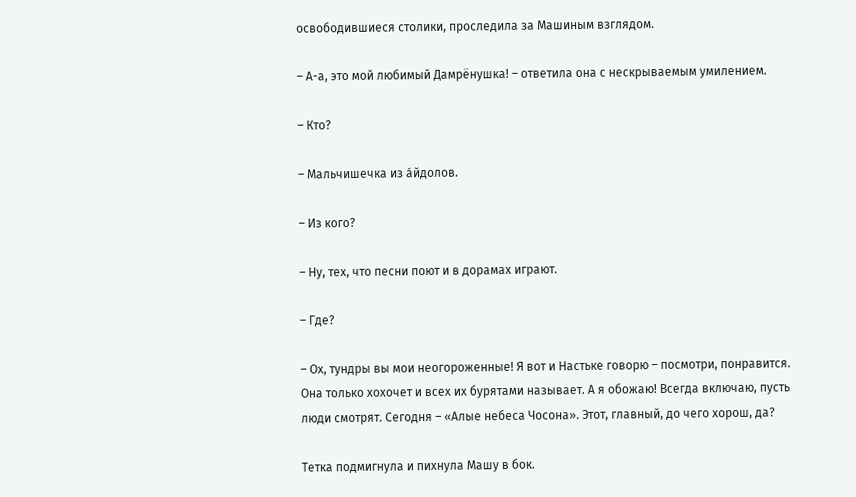освободившиеся столики, проследила за Машиным взглядом.

– А-а, это мой любимый Дамрёнушка! – ответила она с нескрываемым умилением.

– Кто?

– Мальчишечка из а́йдолов.

– Из кого?

– Ну, тех, что песни поют и в дорамах играют.

– Где?

– Ох, тундры вы мои неогороженные! Я вот и Настьке говорю – посмотри, понравится. Она только хохочет и всех их бурятами называет. А я обожаю! Всегда включаю, пусть люди смотрят. Сегодня – «Алые небеса Чосона». Этот, главный, до чего хорош, да?

Тетка подмигнула и пихнула Машу в бок.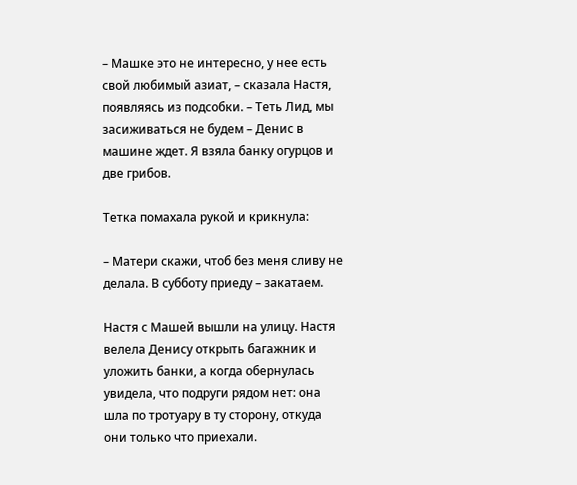– Машке это не интересно, у нее есть свой любимый азиат, – сказала Настя, появляясь из подсобки. – Тeть Лид, мы засиживаться не будем – Денис в машине ждет. Я взяла банку огурцов и две грибов.

Тетка помахала рукой и крикнула:

– Матери скажи, чтоб без меня сливу не делала. В субботу приеду – закатаем.

Настя с Машей вышли на улицу. Настя велела Денису открыть багажник и уложить банки, а когда обернулась увидела, что подруги рядом нет: она шла по тротуару в ту сторону, откуда они только что приехали.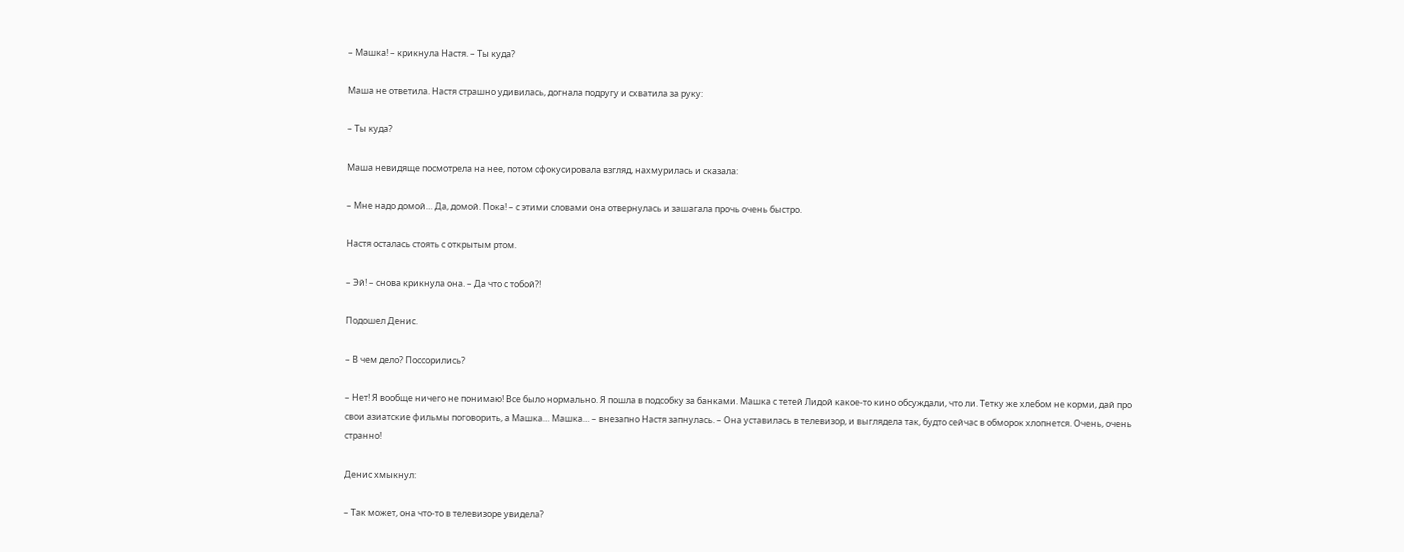– Машка! – крикнула Настя. – Ты куда?

Маша не ответила. Настя страшно удивилась, догнала подругу и схватила за руку:

– Ты куда?

Маша невидяще посмотрела на нее, потом сфокусировала взгляд, нахмурилась и сказала:

– Мне надо домой… Да, домой. Пока! – с этими словами она отвернулась и зашагала прочь очень быстро.

Настя осталась стоять с открытым ртом.

– Эй! – снова крикнула она. – Да что с тобой?!

Подошел Денис.

– В чем дело? Поссорились?

– Нет! Я вообще ничего не понимаю! Все было нормально. Я пошла в подсобку за банками. Машка с тетей Лидой какое-то кино обсуждали, что ли. Тетку же хлебом не корми, дай про свои азиатские фильмы поговорить, а Машка… Машка… – внезапно Настя запнулась. – Она уставилась в телевизор, и выглядела так, будто сейчас в обморок хлопнется. Очень, очень странно!

Денис хмыкнул:

– Так может, она что-то в телевизоре увидела?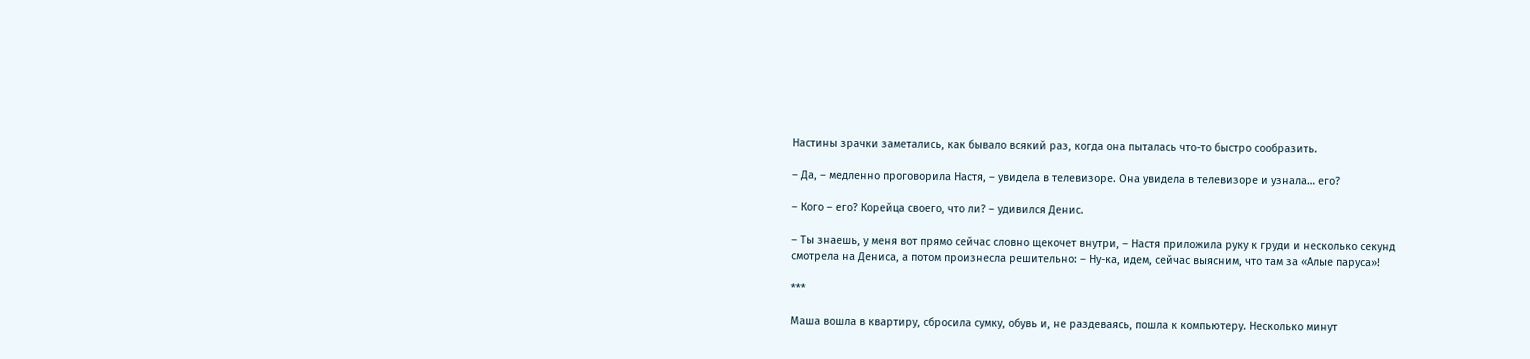Настины зрачки заметались, как бывало всякий раз, когда она пыталась что-то быстро сообразить.

– Да, – медленно проговорила Настя, – увидела в телевизоре. Она увидела в телевизоре и узнала… его?

– Кого – его? Корейца своего, что ли? – удивился Денис.

– Ты знаешь, у меня вот прямо сейчас словно щекочет внутри, – Настя приложила руку к груди и несколько секунд смотрела на Дениса, а потом произнесла решительно: – Ну-ка, идем, сейчас выясним, что там за «Алые паруса»!

***

Маша вошла в квартиру, сбросила сумку, обувь и, не раздеваясь, пошла к компьютеру. Несколько минут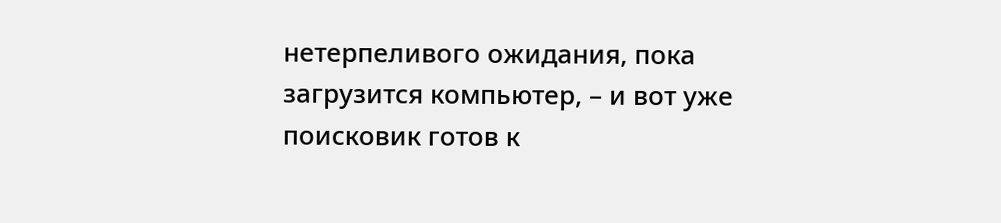нетерпеливого ожидания, пока загрузится компьютер, – и вот уже поисковик готов к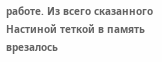работе. Из всего сказанного Настиной теткой в память врезалось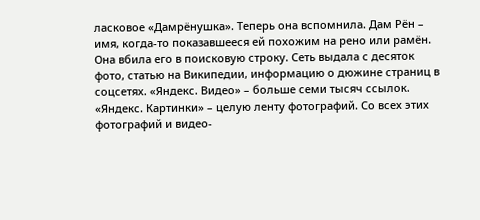ласковое «Дамрёнушка». Теперь она вспомнила. Дам Рён – имя, когда-то показавшееся ей похожим на рено или рамён. Она вбила его в поисковую строку. Сеть выдала с десяток фото, статью на Википедии, информацию о дюжине страниц в соцсетях. «Яндекс. Видео» – больше семи тысяч ссылок. «Яндекс. Картинки» – целую ленту фотографий. Со всех этих фотографий и видео-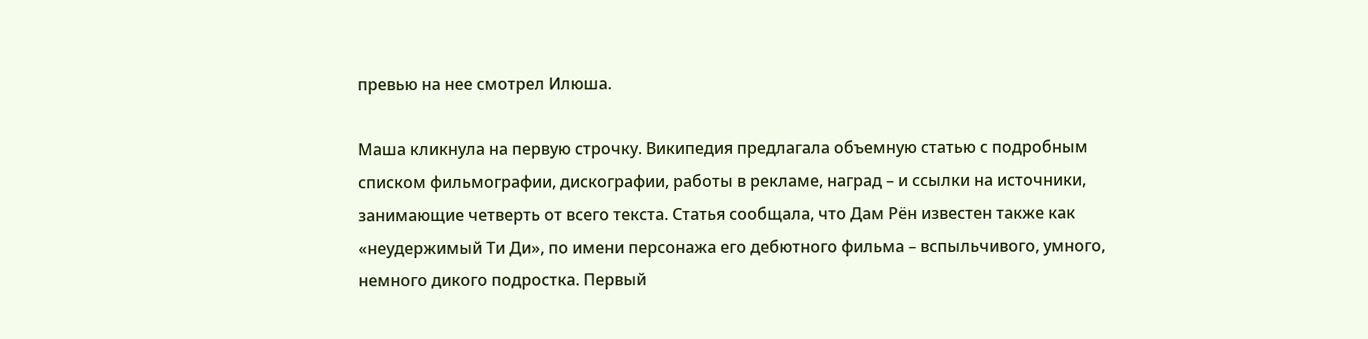превью на нее смотрел Илюша.

Маша кликнула на первую строчку. Википедия предлагала объемную статью с подробным списком фильмографии, дискографии, работы в рекламе, наград – и ссылки на источники, занимающие четверть от всего текста. Статья сообщала, что Дам Рён известен также как «неудержимый Ти Ди», по имени персонажа его дебютного фильма – вспыльчивого, умного, немного дикого подростка. Первый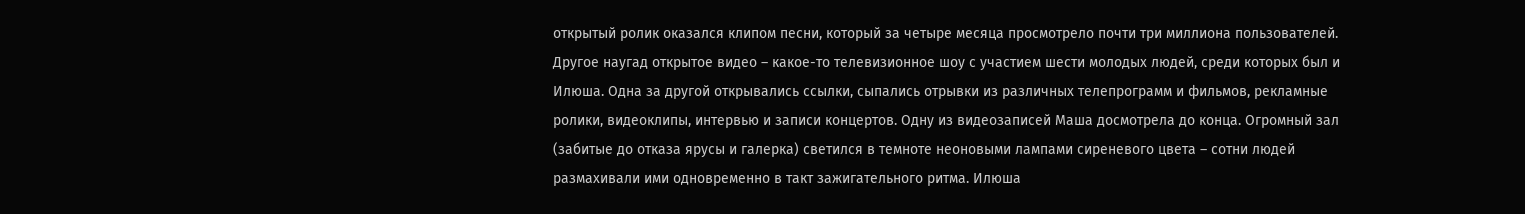открытый ролик оказался клипом песни, который за четыре месяца просмотрело почти три миллиона пользователей. Другое наугад открытое видео – какое-то телевизионное шоу с участием шести молодых людей, среди которых был и Илюша. Одна за другой открывались ссылки, сыпались отрывки из различных телепрограмм и фильмов, рекламные ролики, видеоклипы, интервью и записи концертов. Одну из видеозаписей Маша досмотрела до конца. Огромный зал (забитые до отказа ярусы и галерка) светился в темноте неоновыми лампами сиреневого цвета – сотни людей размахивали ими одновременно в такт зажигательного ритма. Илюша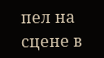пел на сцене в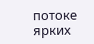потоке ярких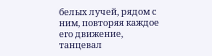белых лучей, рядом с ним, повторяя каждое его движение, танцевал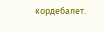кордебалет.